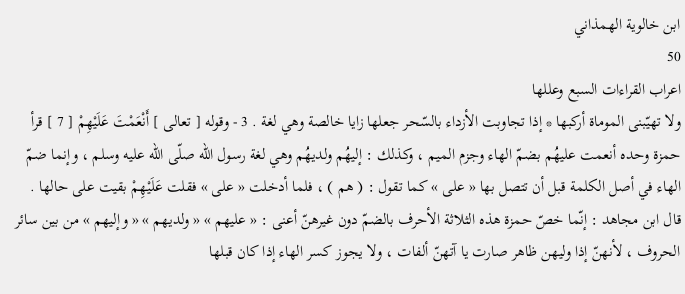ابن خالوية الهمذاني
50
اعراب القراءات السبع وعللها
ولا تهيّبنى الموماة أركبها * إذا تجاوبت الأزداء بالسّحر جعلها زايا خالصة وهي لغة . 3 - وقوله [ تعالى ] أَنْعَمْتَ عَلَيْهِمْ [ 7 ] قرأ حمزة وحده أنعمت عليهُم بضمّ الهاء وجزم الميم ، وكذلك : إليهُم ولديهُم وهي لغة رسول اللّه صلّى اللّه عليه وسلم ، وإنما ضمّ الهاء في أصل الكلمة قبل أن تتصل بها « على » كما تقول : ( هم ) ، فلما أدخلت « على » فقلت عَلَيْهِمْ بقيت على حالها . قال ابن مجاهد : إنّما خصّ حمزة هذه الثلاثة الأحرف بالضمّ دون غيرهنّ أعنى : « عليهم » « ولديهم » « وإليهم » من بين سائر الحروف ، لأنهنّ إذا وليهن ظاهر صارت يا آتهنّ ألفات ، ولا يجوز كسر الهاء إذا كان قبلها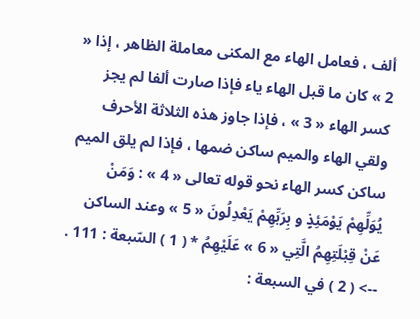ألف ، فعامل الهاء مع المكنى معاملة الظاهر ، إذا « 2 » كان ما قبل الهاء ياء فإذا صارت ألفا لم يجز كسر الهاء « 3 » ، فإذا جاوز هذه الثلاثة الأحرف ولقي الهاء والميم ساكن ضمها ، فإذا لم يلق الميم ساكن كسر الهاء نحو قوله تعالى « 4 » : وَمَنْ يُوَلِّهِمْ يَوْمَئِذٍ و بِرَبِّهِمْ يَعْدِلُونَ « 5 » وعند الساكن عَنْ قِبْلَتِهِمُ الَّتِي « 6 » عَلَيْهِمُ * ( 1 ) السّبعة : 111 .
--> ( 2 ) في السبعة :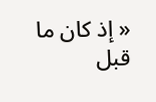« إذ كان ما قبل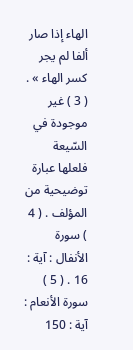الهاء إذا صار ألفا لم يجر كسر الهاء » . ( 3 ) غير موجودة في السّيعة فلعلها عبارة توضيحية من المؤلف . ( 4 ) سورة الأنفال : آية : 16 . ( 5 ) سورة الأنعام : آية : 150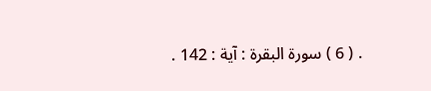. ( 6 ) سورة البقرة : آية : 142 .